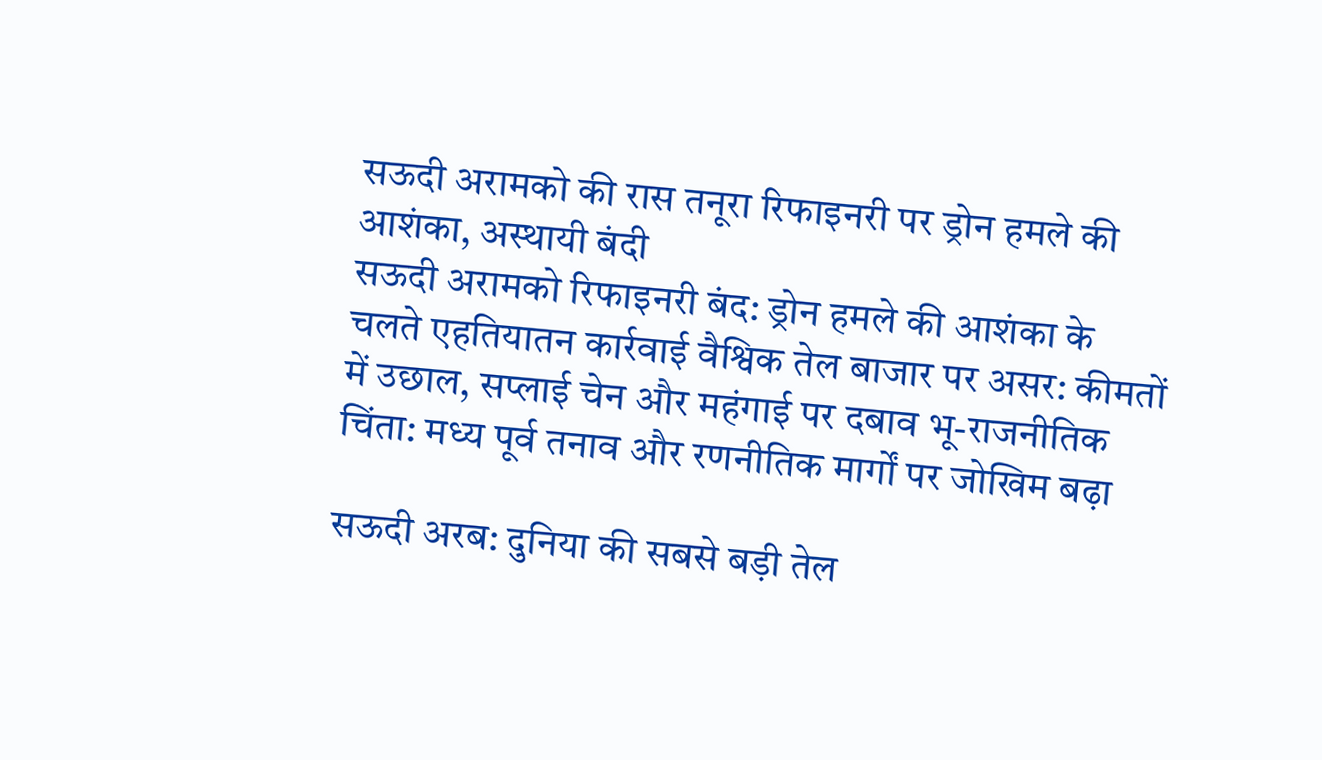सऊदी अरामको की रास तनूरा रिफाइनरी पर ड्रोन हमले की आशंका, अस्थायी बंदी
सऊदी अरामको रिफाइनरी बंद: ड्रोन हमले की आशंका के चलते एहतियातन कार्रवाई वैश्विक तेल बाजार पर असर: कीमतों में उछाल, सप्लाई चेन और महंगाई पर दबाव भू-राजनीतिक चिंता: मध्य पूर्व तनाव और रणनीतिक मार्गों पर जोखिम बढ़ा

सऊदी अरब: दुनिया की सबसे बड़ी तेल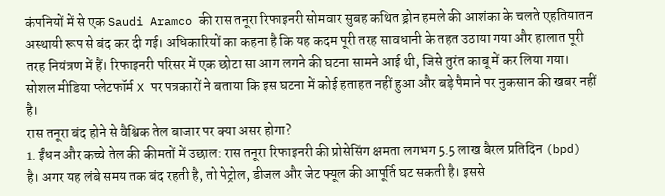कंपनियों में से एक Saudi Aramco की रास तनूरा रिफाइनरी सोमवार सुबह कथित ड्रोन हमले की आशंका के चलते एहतियातन अस्थायी रूप से बंद कर दी गई। अधिकारियों का कहना है कि यह कदम पूरी तरह सावधानी के तहत उठाया गया और हालात पूरी तरह नियंत्रण में हैं। रिफाइनरी परिसर में एक छोटा सा आग लगने की घटना सामने आई थी, जिसे तुरंत काबू में कर लिया गया। सोशल मीडिया प्लेटफॉर्म X पर पत्रकारों ने बताया कि इस घटना में कोई हताहत नहीं हुआ और बड़े पैमाने पर नुकसान की खबर नहीं है।
रास तनूरा बंद होने से वैश्विक तेल बाजार पर क्या असर होगा?
1. ईंधन और कच्चे तेल की कीमतों में उछाल: रास तनूरा रिफाइनरी की प्रोसेसिंग क्षमता लगभग 5.5 लाख बैरल प्रतिदिन (bpd) है। अगर यह लंबे समय तक बंद रहती है, तो पेट्रोल, डीजल और जेट फ्यूल की आपूर्ति घट सकती है। इससे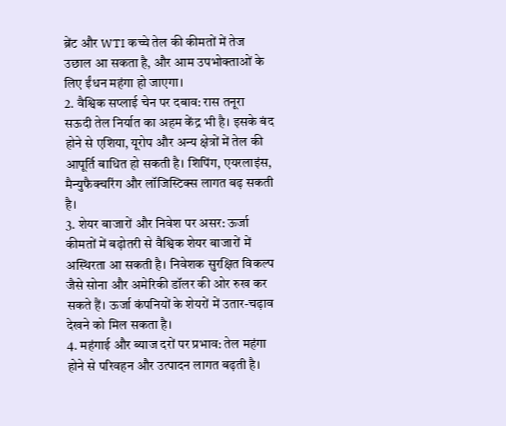ब्रेंट और WTI कच्चे तेल की कीमतों में तेज उछाल आ सकता है, और आम उपभोक्ताओं के लिए ईंधन महंगा हो जाएगा।
2. वैश्विक सप्लाई चेन पर दबाव: रास तनूरा सऊदी तेल निर्यात का अहम केंद्र भी है। इसके बंद होने से एशिया, यूरोप और अन्य क्षेत्रों में तेल की आपूर्ति बाधित हो सकती है। शिपिंग, एयरलाइंस, मैन्युफैक्चरिंग और लॉजिस्टिक्स लागत बढ़ सकती है।
3. शेयर बाजारों और निवेश पर असर: ऊर्जा कीमतों में बढ़ोतरी से वैश्विक शेयर बाजारों में अस्थिरता आ सकती है। निवेशक सुरक्षित विकल्प जैसे सोना और अमेरिकी डॉलर की ओर रुख कर सकते हैं। ऊर्जा कंपनियों के शेयरों में उतार-चढ़ाव देखने को मिल सकता है।
4. महंगाई और ब्याज दरों पर प्रभाव: तेल महंगा होने से परिवहन और उत्पादन लागत बढ़ती है।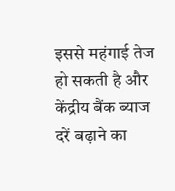इससे महंगाई तेज हो सकती है और केंद्रीय बैंक ब्याज दरें बढ़ाने का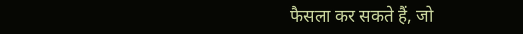फैसला कर सकते हैं, जो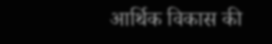आर्थिक विकास की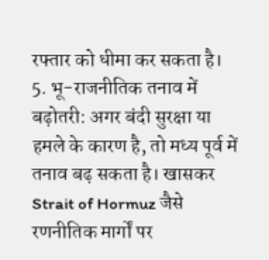रफ्तार को धीमा कर सकता है।
5. भू-राजनीतिक तनाव में बढ़ोतरी: अगर बंदी सुरक्षा या हमले के कारण है, तो मध्य पूर्व में तनाव बढ़ सकता है। खासकर Strait of Hormuz जैसे रणनीतिक मार्गों पर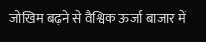जोखिम बढ़ने से वैश्विक ऊर्जा बाजार में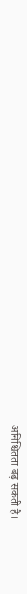अनिश्चितता बढ़ सकती है।